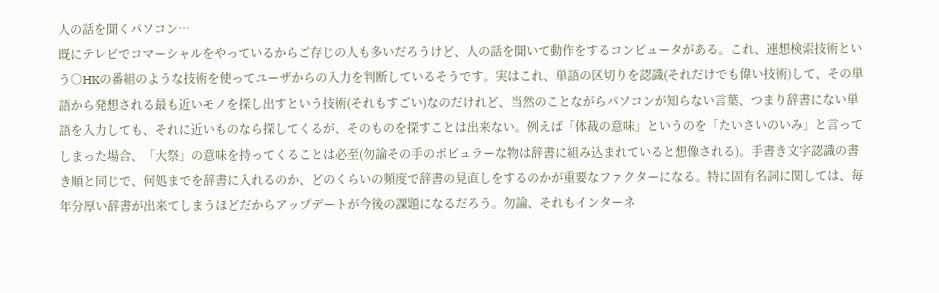人の話を聞くパソコン…
既にテレビでコマーシャルをやっているからご存じの人も多いだろうけど、人の話を聞いて動作をするコンピュータがある。これ、連想検索技術という○HKの番組のような技術を使ってユーザからの入力を判断しているそうです。実はこれ、単語の区切りを認識(それだけでも偉い技術)して、その単語から発想される最も近いモノを探し出すという技術(それもすごい)なのだけれど、当然のことながらパソコンが知らない言葉、つまり辞書にない単語を入力しても、それに近いものなら探してくるが、そのものを探すことは出来ない。例えば「体裁の意味」というのを「たいさいのいみ」と言ってしまった場合、「大祭」の意味を持ってくることは必至(勿論その手のポピュラーな物は辞書に組み込まれていると想像される)。手書き文字認識の書き順と同じで、何処までを辞書に入れるのか、どのくらいの頻度で辞書の見直しをするのかが重要なファクターになる。特に固有名詞に関しては、毎年分厚い辞書が出来てしまうほどだからアップデートが今後の課題になるだろう。勿論、それもインターネ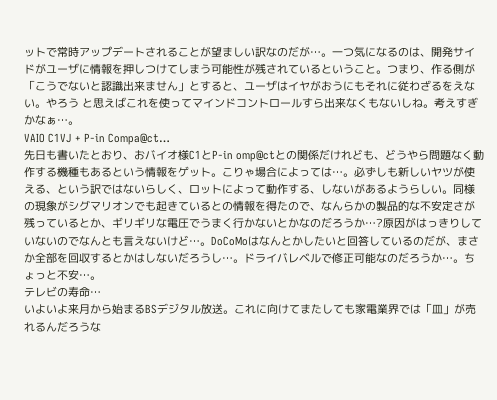ットで常時アップデートされることが望ましい訳なのだが…。一つ気になるのは、開発サイドがユーザに情報を押しつけてしまう可能性が残されているということ。つまり、作る側が「こうでないと認識出来ません」とすると、ユーザはイヤがおうにもそれに従わざるをえない。やろう と思えばこれを使ってマインドコントロールすら出来なくもないしね。考えすぎかなぁ…。
VAIO C1VJ + P-in Compa@ct…
先日も書いたとおり、おバイオ様C1とP-in omp@ctとの関係だけれども、どうやら問題なく動作する機種もあるという情報をゲット。こりゃ場合によっては…。必ずしも新しいヤツが使える、という訳ではないらしく、ロットによって動作する、しないがあるようらしい。同様の現象がシグマリオンでも起きているとの情報を得たので、なんらかの製品的な不安定さが残っているとか、ギリギリな電圧でうまく行かないとかなのだろうか…?原因がはっきりしていないのでなんとも言えないけど…。DoCoMoはなんとかしたいと回答しているのだが、まさか全部を回収するとかはしないだろうし…。ドライバレベルで修正可能なのだろうか…。ちょっと不安…。
テレビの寿命…
いよいよ来月から始まるBSデジタル放送。これに向けてまたしても家電業界では「皿」が売れるんだろうな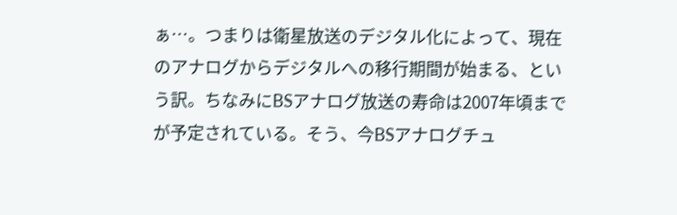ぁ…。つまりは衛星放送のデジタル化によって、現在のアナログからデジタルへの移行期間が始まる、という訳。ちなみにBSアナログ放送の寿命は2007年頃までが予定されている。そう、今BSアナログチュ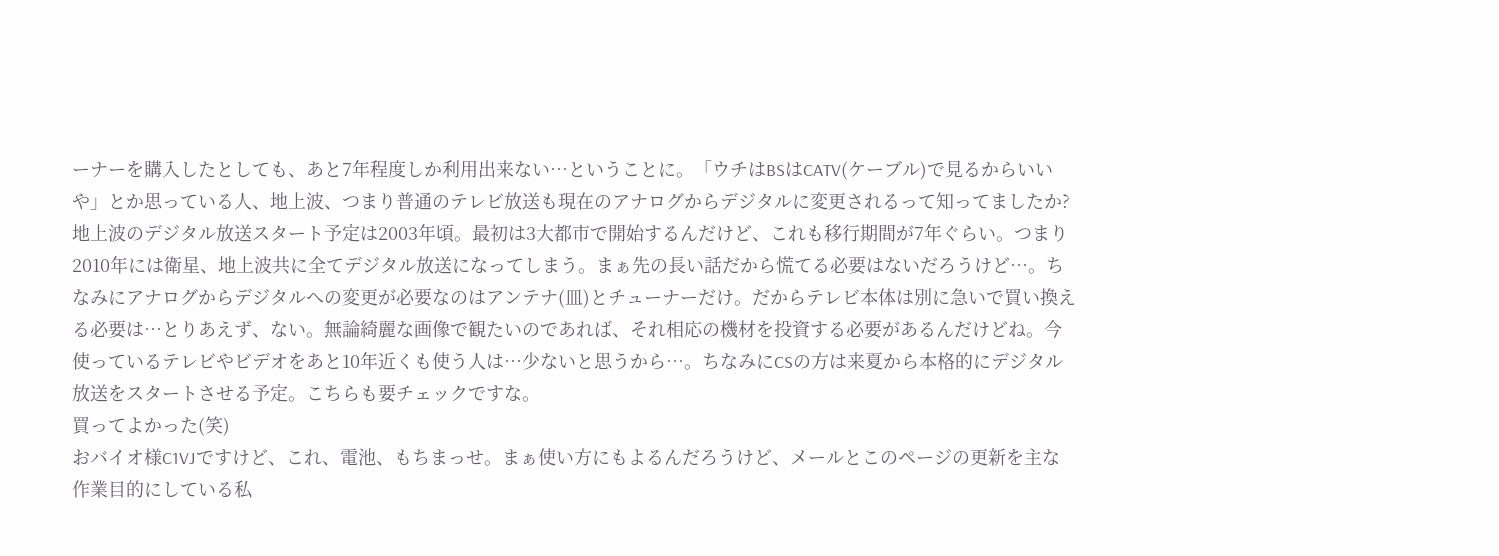ーナーを購入したとしても、あと7年程度しか利用出来ない…ということに。「ウチはBSはCATV(ケーブル)で見るからいいや」とか思っている人、地上波、つまり普通のテレビ放送も現在のアナログからデジタルに変更されるって知ってましたか?地上波のデジタル放送スタート予定は2003年頃。最初は3大都市で開始するんだけど、これも移行期間が7年ぐらい。つまり2010年には衛星、地上波共に全てデジタル放送になってしまう。まぁ先の長い話だから慌てる必要はないだろうけど…。ちなみにアナログからデジタルへの変更が必要なのはアンテナ(皿)とチューナーだけ。だからテレビ本体は別に急いで買い換える必要は…とりあえず、ない。無論綺麗な画像で観たいのであれば、それ相応の機材を投資する必要があるんだけどね。今使っているテレビやビデオをあと10年近くも使う人は…少ないと思うから…。ちなみにCSの方は来夏から本格的にデジタル放送をスタートさせる予定。こちらも要チェックですな。
買ってよかった(笑)
おバイオ様C1VJですけど、これ、電池、もちまっせ。まぁ使い方にもよるんだろうけど、メールとこのページの更新を主な作業目的にしている私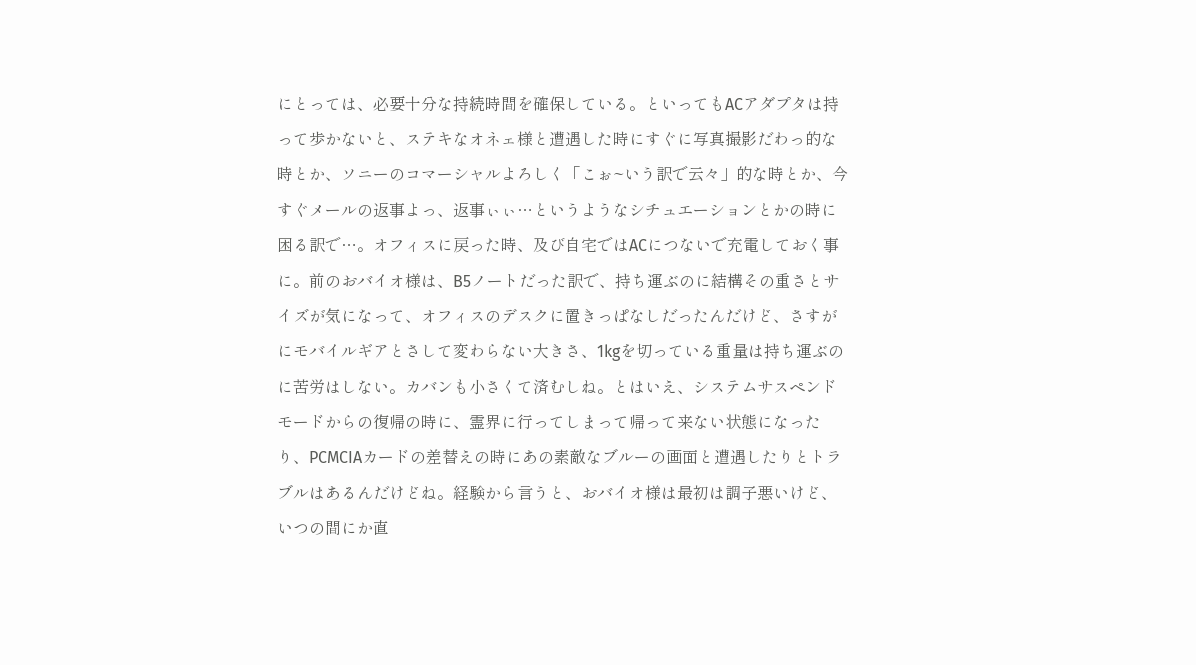にとっては、必要十分な持続時間を確保している。といってもACアダプタは持って歩かないと、ステキなオネェ様と遭遇した時にすぐに写真撮影だわっ的な時とか、ソニーのコマーシャルよろしく「こぉ~いう訳で云々」的な時とか、今すぐメールの返事よっ、返事ぃぃ…というようなシチュエーションとかの時に困る訳で…。オフィスに戻った時、及び自宅ではACにつないで充電しておく事に。前のおバイオ様は、B5ノートだった訳で、持ち運ぶのに結構その重さとサイズが気になって、オフィスのデスクに置きっぱなしだったんだけど、さすがにモバイルギアとさして変わらない大きさ、1kgを切っている重量は持ち運ぶのに苦労はしない。カバンも小さくて済むしね。とはいえ、システムサスペンドモードからの復帰の時に、霊界に行ってしまって帰って来ない状態になったり、PCMCIAカードの差替えの時にあの素敵なブルーの画面と遭遇したりとトラブルはあるんだけどね。経験から言うと、おバイオ様は最初は調子悪いけど、いつの間にか直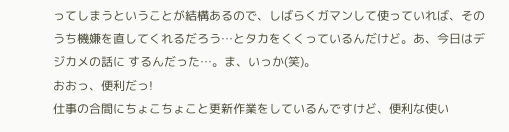ってしまうということが結構あるので、しばらくガマンして使っていれば、そのうち機嫌を直してくれるだろう…とタカをくくっているんだけど。あ、今日はデジカメの話に するんだった…。ま、いっか(笑)。
おおっ、便利だっ!
仕事の合間にちょこちょこと更新作業をしているんですけど、便利な使い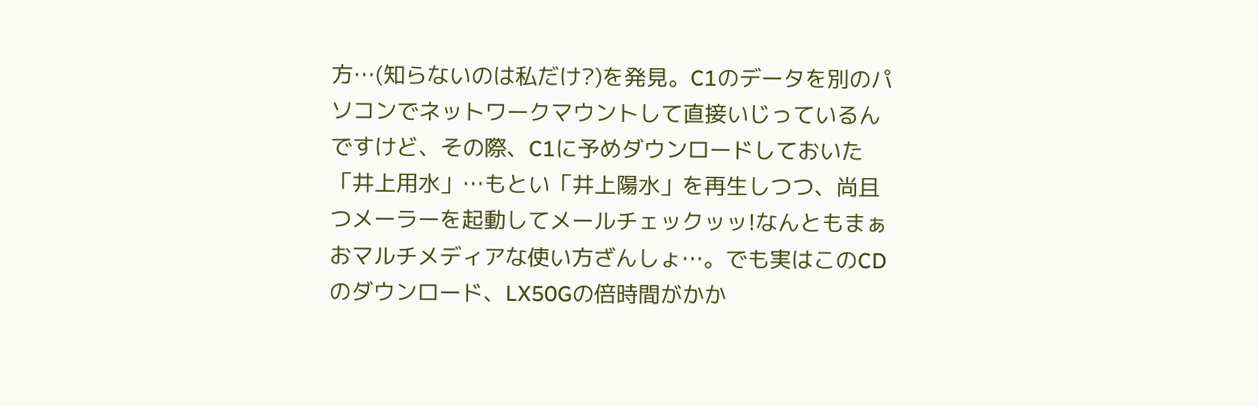方…(知らないのは私だけ?)を発見。C1のデータを別のパソコンでネットワークマウントして直接いじっているんですけど、その際、C1に予めダウンロードしておいた「井上用水」…もとい「井上陽水」を再生しつつ、尚且つメーラーを起動してメールチェックッッ!なんともまぁおマルチメディアな使い方ざんしょ…。でも実はこのCDのダウンロード、LX50Gの倍時間がかか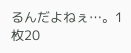るんだよねぇ…。1枚20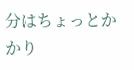分はちょっとかかり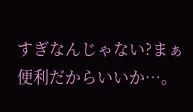すぎなんじゃない?まぁ便利だからいいか…。